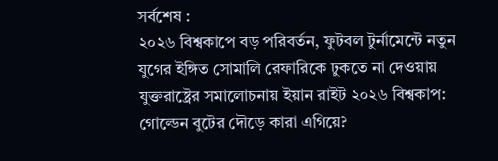সর্বশেষ :
২০২৬ বিশ্বকাপে বড় পরিবর্তন, ফুটবল টুর্নামেন্টে নতুন যুগের ইঙ্গিত সোমালি রেফারিকে ঢুকতে না দেওয়ায় যুক্তরাষ্ট্রের সমালোচনায় ইয়ান রাইট ২০২৬ বিশ্বকাপ: গোল্ডেন বুটের দৌড়ে কারা এগিয়ে?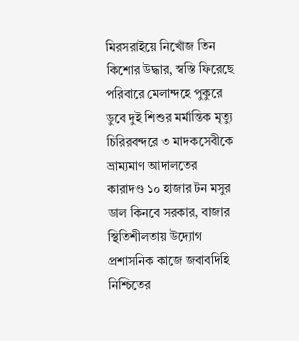মিরসরাইয়ে নিখোঁজ তিন কিশোর উদ্ধার, স্বস্তি ফিরেছে পরিবারে মেলান্দহে পুকুরে ডুবে দুই শিশুর মর্মান্তিক মৃত্যু চিরিরবন্দরে ৩ মাদকসেবীকে ভ্রাম্যমাণ আদালতের কারাদণ্ড ১০ হাজার টন মসুর ডাল কিনবে সরকার, বাজার স্থিতিশীলতায় উদ্যোগ প্রশাসনিক কাজে জবাবদিহি নিশ্চিতের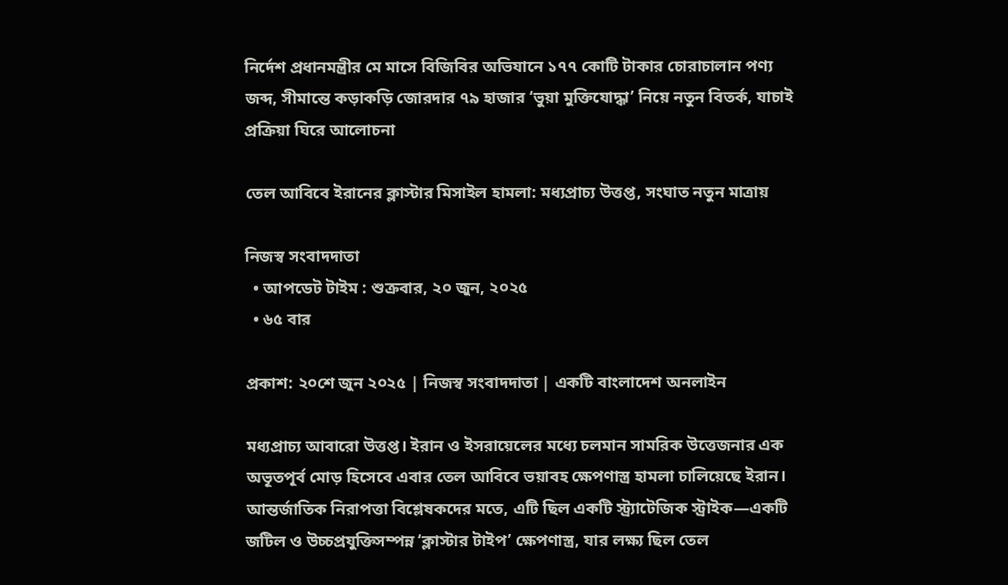নির্দেশ প্রধানমন্ত্রীর মে মাসে বিজিবির অভিযানে ১৭৭ কোটি টাকার চোরাচালান পণ্য জব্দ, সীমান্তে কড়াকড়ি জোরদার ৭৯ হাজার ‘ভুয়া মুক্তিযোদ্ধা’ নিয়ে নতুন বিতর্ক, যাচাই প্রক্রিয়া ঘিরে আলোচনা

তেল আবিবে ইরানের ক্লাস্টার মিসাইল হামলা: মধ্যপ্রাচ্য উত্তপ্ত, সংঘাত নতুন মাত্রায়

নিজস্ব সংবাদদাতা
  • আপডেট টাইম : শুক্রবার, ২০ জুন, ২০২৫
  • ৬৫ বার

প্রকাশ: ২০শে জুন ২০২৫ | নিজস্ব সংবাদদাতা | একটি বাংলাদেশ অনলাইন

মধ্যপ্রাচ্য আবারো উত্তপ্ত। ইরান ও ইসরায়েলের মধ্যে চলমান সামরিক উত্তেজনার এক অভূতপূর্ব মোড় হিসেবে এবার তেল আবিবে ভয়াবহ ক্ষেপণাস্ত্র হামলা চালিয়েছে ইরান। আন্তর্জাতিক নিরাপত্তা বিশ্লেষকদের মতে, এটি ছিল একটি স্ট্র্যাটেজিক স্ট্রাইক—একটি জটিল ও উচ্চপ্রযুক্তিসম্পন্ন ‘ক্লাস্টার টাইপ’ ক্ষেপণাস্ত্র, যার লক্ষ্য ছিল তেল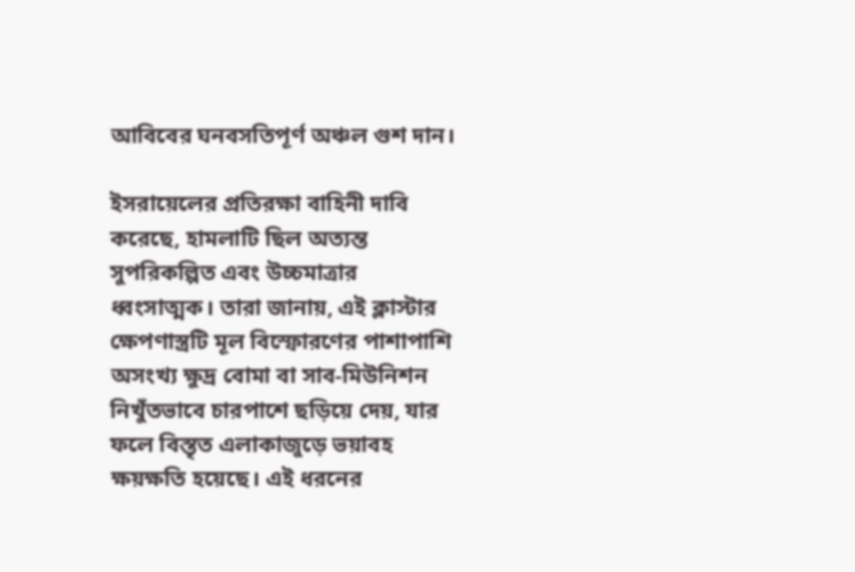আবিবের ঘনবসতিপূর্ণ অঞ্চল গুশ দান।

ইসরায়েলের প্রতিরক্ষা বাহিনী দাবি করেছে, হামলাটি ছিল অত্যন্ত সুপরিকল্পিত এবং উচ্চমাত্রার ধ্বংসাত্মক। তারা জানায়, এই ক্লাস্টার ক্ষেপণাস্ত্রটি মূল বিস্ফোরণের পাশাপাশি অসংখ্য ক্ষুদ্র বোমা বা সাব-মিউনিশন নিখুঁতভাবে চারপাশে ছড়িয়ে দেয়, যার ফলে বিস্তৃত এলাকাজুড়ে ভয়াবহ ক্ষয়ক্ষতি হয়েছে। এই ধরনের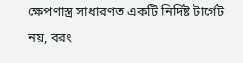ক্ষেপণাস্ত্র সাধারণত একটি নির্দিষ্ট টার্গেট নয়, বরং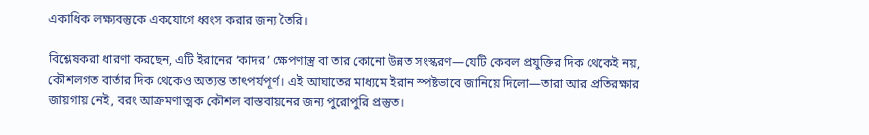একাধিক লক্ষ্যবস্তুকে একযোগে ধ্বংস করার জন্য তৈরি।

বিশ্লেষকরা ধারণা করছেন, এটি ইরানের ‘কাদর’ ক্ষেপণাস্ত্র বা তার কোনো উন্নত সংস্করণ—যেটি কেবল প্রযুক্তির দিক থেকেই নয়, কৌশলগত বার্তার দিক থেকেও অত্যন্ত তাৎপর্যপূর্ণ। এই আঘাতের মাধ্যমে ইরান স্পষ্টভাবে জানিয়ে দিলো—তারা আর প্রতিরক্ষার জায়গায় নেই, বরং আক্রমণাত্মক কৌশল বাস্তবায়নের জন্য পুরোপুরি প্রস্তুত।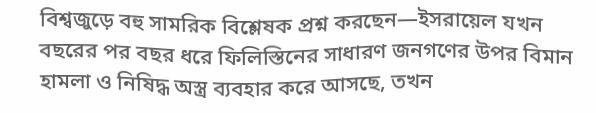বিশ্বজুড়ে বহু সামরিক বিশ্লেষক প্রশ্ন করছেন—ইসরায়েল যখন বছরের পর বছর ধরে ফিলিস্তিনের সাধারণ জনগণের উপর বিমান হামলা ও নিষিদ্ধ অস্ত্র ব্যবহার করে আসছে, তখন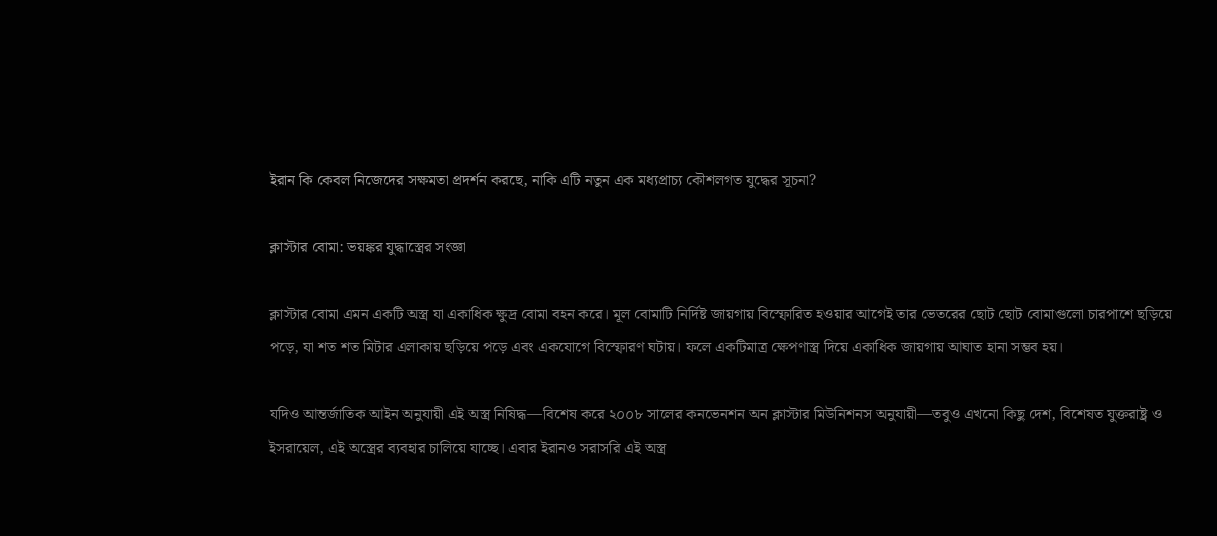ইরান কি কেবল নিজেদের সক্ষমতা প্রদর্শন করছে, নাকি এটি নতুন এক মধ্যপ্রাচ্য কৌশলগত যুদ্ধের সূচনা?

ক্লাস্টার বোমা: ভয়ঙ্কর যুদ্ধাস্ত্রের সংজ্ঞা

ক্লাস্টার বোমা এমন একটি অস্ত্র যা একাধিক ক্ষুদ্র বোমা বহন করে। মূল বোমাটি নির্দিষ্ট জায়গায় বিস্ফোরিত হওয়ার আগেই তার ভেতরের ছোট ছোট বোমাগুলো চারপাশে ছড়িয়ে পড়ে, যা শত শত মিটার এলাকায় ছড়িয়ে পড়ে এবং একযোগে বিস্ফোরণ ঘটায়। ফলে একটিমাত্র ক্ষেপণাস্ত্র দিয়ে একাধিক জায়গায় আঘাত হানা সম্ভব হয়।

যদিও আন্তর্জাতিক আইন অনুযায়ী এই অস্ত্র নিষিদ্ধ—বিশেষ করে ২০০৮ সালের কনভেনশন অন ক্লাস্টার মিউনিশনস অনুযায়ী—তবুও এখনো কিছু দেশ, বিশেষত যুক্তরাষ্ট্র ও ইসরায়েল, এই অস্ত্রের ব্যবহার চালিয়ে যাচ্ছে। এবার ইরানও সরাসরি এই অস্ত্র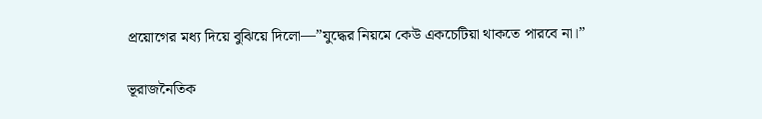প্রয়োগের মধ্য দিয়ে বুঝিয়ে দিলো—”যুদ্ধের নিয়মে কেউ একচেটিয়া থাকতে পারবে না।”

ভূরাজনৈতিক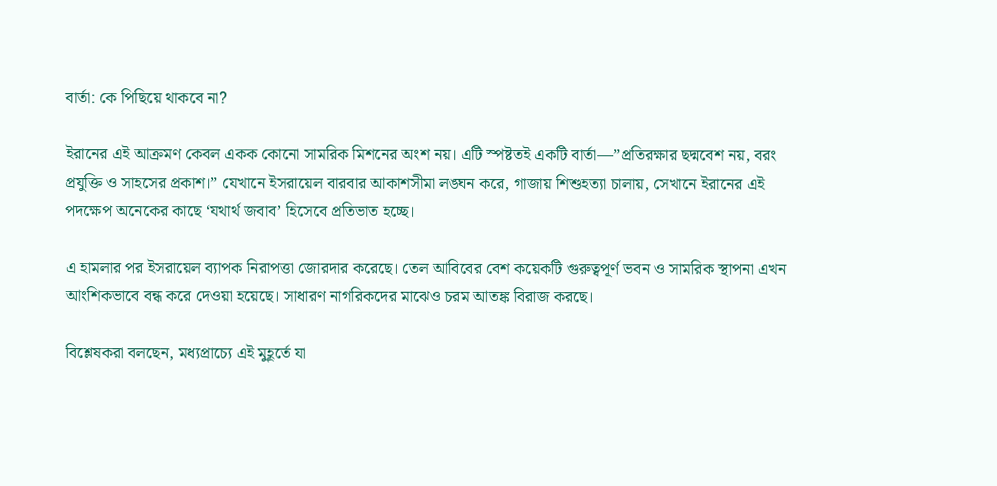বার্তা: কে পিছিয়ে থাকবে না?

ইরানের এই আক্রমণ কেবল একক কোনো সামরিক মিশনের অংশ নয়। এটি স্পষ্টতই একটি বার্তা—”প্রতিরক্ষার ছদ্মবেশ নয়, বরং প্রযুক্তি ও সাহসের প্রকাশ।” যেখানে ইসরায়েল বারবার আকাশসীমা লঙ্ঘন করে, গাজায় শিশুহত্যা চালায়, সেখানে ইরানের এই পদক্ষেপ অনেকের কাছে ‘যথার্থ জবাব’ হিসেবে প্রতিভাত হচ্ছে।

এ হামলার পর ইসরায়েল ব্যাপক নিরাপত্তা জোরদার করেছে। তেল আবিবের বেশ কয়েকটি গুরুত্বপূর্ণ ভবন ও সামরিক স্থাপনা এখন আংশিকভাবে বন্ধ করে দেওয়া হয়েছে। সাধারণ নাগরিকদের মাঝেও চরম আতঙ্ক বিরাজ করছে।

বিশ্লেষকরা বলছেন, মধ্যপ্রাচ্যে এই মুহূর্তে যা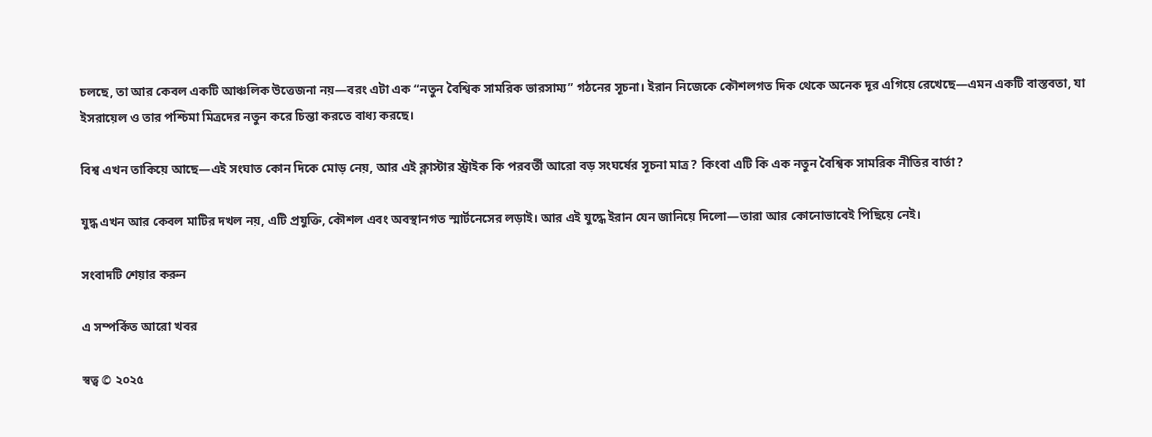চলছে, তা আর কেবল একটি আঞ্চলিক উত্তেজনা নয়—বরং এটা এক “নতুন বৈশ্বিক সামরিক ভারসাম্য” গঠনের সূচনা। ইরান নিজেকে কৌশলগত দিক থেকে অনেক দূর এগিয়ে রেখেছে—এমন একটি বাস্তবতা, যা ইসরায়েল ও তার পশ্চিমা মিত্রদের নতুন করে চিন্তা করতে বাধ্য করছে।

বিশ্ব এখন তাকিয়ে আছে—এই সংঘাত কোন দিকে মোড় নেয়, আর এই ক্লাস্টার স্ট্রাইক কি পরবর্তী আরো বড় সংঘর্ষের সূচনা মাত্র? কিংবা এটি কি এক নতুন বৈশ্বিক সামরিক নীতির বার্তা?

যুদ্ধ এখন আর কেবল মাটির দখল নয়, এটি প্রযুক্তি, কৌশল এবং অবস্থানগত স্মার্টনেসের লড়াই। আর এই যুদ্ধে ইরান যেন জানিয়ে দিলো—তারা আর কোনোভাবেই পিছিয়ে নেই।

সংবাদটি শেয়ার করুন

এ সম্পর্কিত আরো খবর

স্বত্ব © ২০২৫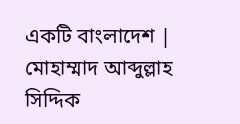একটি বাংলাদেশ | মোহাম্মাদ আব্দুল্লাহ সিদ্দিক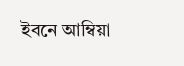ইবনে আম্বিয়া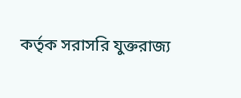কর্তৃক সরাসরি যুক্তরাজ্য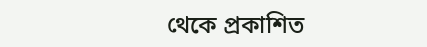থেকে প্রকাশিত